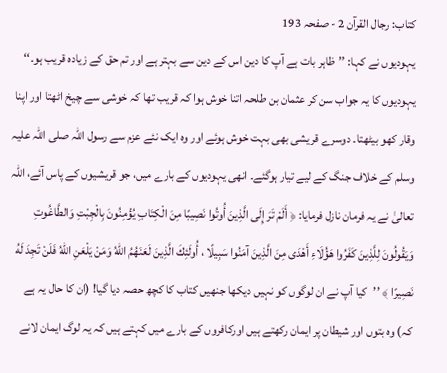کتاب: رجال القرآن 2 - صفحہ 193
یہودیوں نے کہا: ’’ظاہر بات ہے آپ کا دین اس کے دین سے بہتر ہے اور تم حق کے زیادہ قریب ہو۔‘‘ یہودیوں کا یہ جواب سن کر عثمان بن طلحہ اتنا خوش ہوا کہ قریب تھا کہ خوشی سے چیخ اٹھتا اور اپنا وقار کھو بیٹھتا۔ دوسرے قریشی بھی بہت خوش ہوئے اور وہ ایک نئے عزم سے رسول اللہ صلی اللہ علیہ وسلم کے خلاف جنگ کے لیے تیار ہوگئے۔ انھی یہودیوں کے بارے میں، جو قریشیوں کے پاس آئے، اللہ تعالیٰ نے یہ فرمان نازل فرمایا: ﴿ أَلَمْ تَرَ إِلَى الَّذِينَ أُوتُوا نَصِيبًا مِنَ الْكِتَابِ يُؤْمِنُونَ بِالْجِبْتِ وَالطَّاغُوتِ وَيَقُولُونَ لِلَّذِينَ كَفَرُوا هَؤُلَاءِ أَهْدَى مِنَ الَّذِينَ آمَنُوا سَبِيلًا ، أُولَئِكَ الَّذِينَ لَعَنَهُمُ اللّٰهُ وَمَنْ يَلْعَنِ اللّٰهُ فَلَنْ تَجِدَ لَهُ نَصِيرًا ﴾ ’’کیا آپ نے ان لوگوں کو نہیں دیکھا جنھیں کتاب کا کچھ حصہ دیا گیا! (ان کا حال یہ ہے کہ) وہ بتوں اور شیطان پر ایمان رکھتے ہیں اورکافروں کے بارے میں کہتے ہیں کہ یہ لوگ ایمان لانے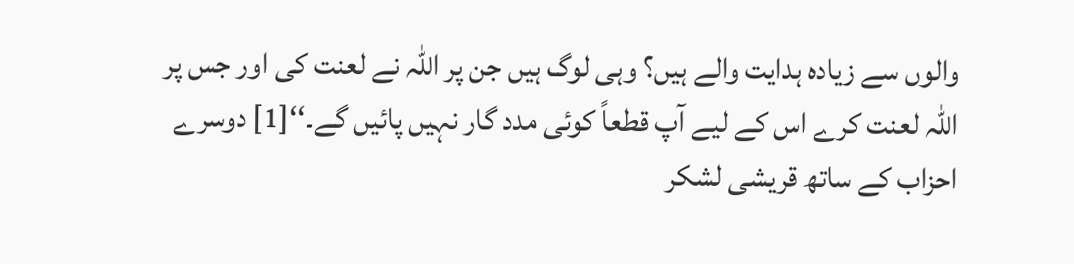والوں سے زیادہ ہدایت والے ہیں؟ وہی لوگ ہیں جن پر اللہ نے لعنت کی اور جس پر اللہ لعنت کرے اس کے لیے آپ قطعاً کوئی مدد گار نہیں پائیں گے۔‘‘[1] دوسرے احزاب کے ساتھ قریشی لشکر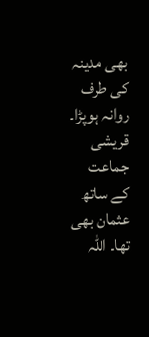بھی مدینہ کی طرف روانہ ہوپڑا۔ قریشی جماعت کے ساتھ عثمان بھی تھا۔ اللہ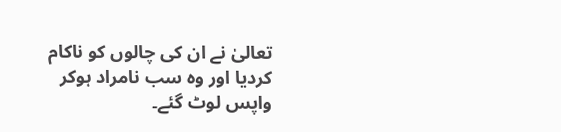تعالیٰ نے ان کی چالوں کو ناکام کردیا اور وہ سب نامراد ہوکر واپس لوٹ گئے۔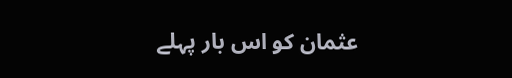عثمان کو اس بار پہلے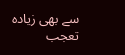سے بھی زیادہ تعجب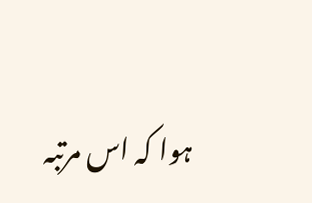ہوا کہ اس مرتبہ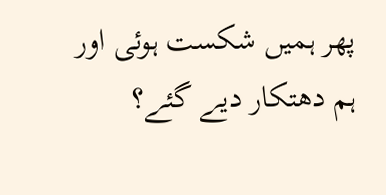پھر ہمیں شکست ہوئی اور ہم دھتکار دیے گئے؟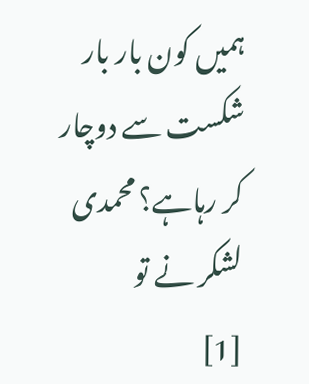ہمیں کون بار بار شکست سے دوچار کر رہاہے؟ محمدی لشکر نے تو
[1]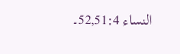النساء 52,51:4۔